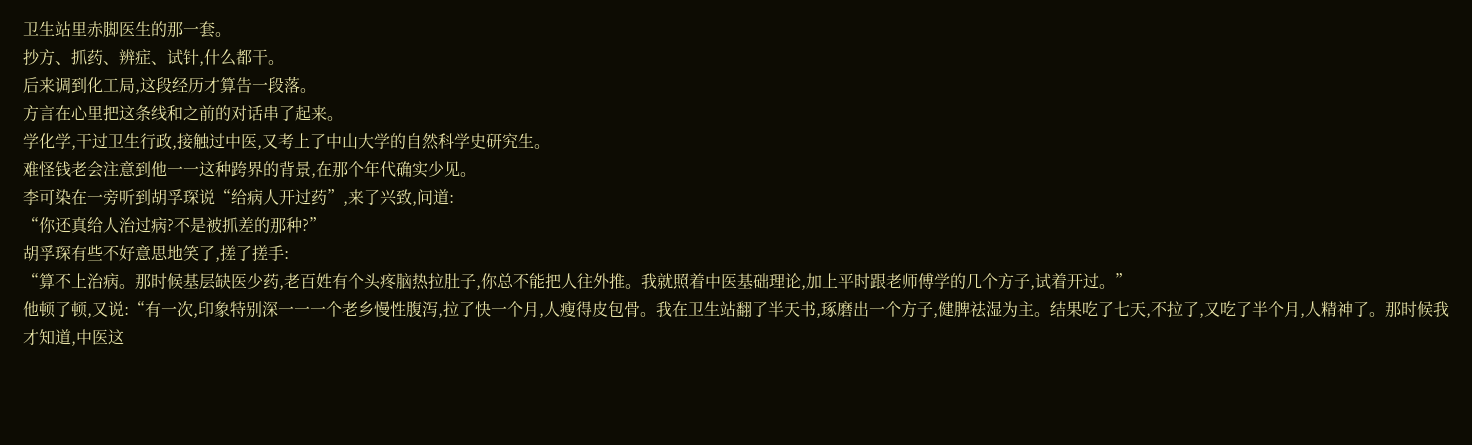卫生站里赤脚医生的那一套。
抄方、抓药、辨症、试针,什么都干。
后来调到化工局,这段经历才算告一段落。
方言在心里把这条线和之前的对话串了起来。
学化学,干过卫生行政,接触过中医,又考上了中山大学的自然科学史研究生。
难怪钱老会注意到他一一这种跨界的背景,在那个年代确实少见。
李可染在一旁听到胡孚琛说“给病人开过药”,来了兴致,问道:
“你还真给人治过病?不是被抓差的那种?”
胡孚琛有些不好意思地笑了,搓了搓手:
“算不上治病。那时候基层缺医少药,老百姓有个头疼脑热拉肚子,你总不能把人往外推。我就照着中医基础理论,加上平时跟老师傅学的几个方子,试着开过。”
他顿了顿,又说:“有一次,印象特别深一一一个老乡慢性腹泻,拉了快一个月,人瘦得皮包骨。我在卫生站翻了半天书,琢磨出一个方子,健脾祛湿为主。结果吃了七天,不拉了,又吃了半个月,人精神了。那时候我才知道,中医这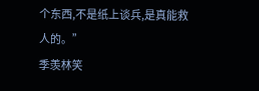个东西,不是纸上谈兵,是真能救人的。”
季羡林笑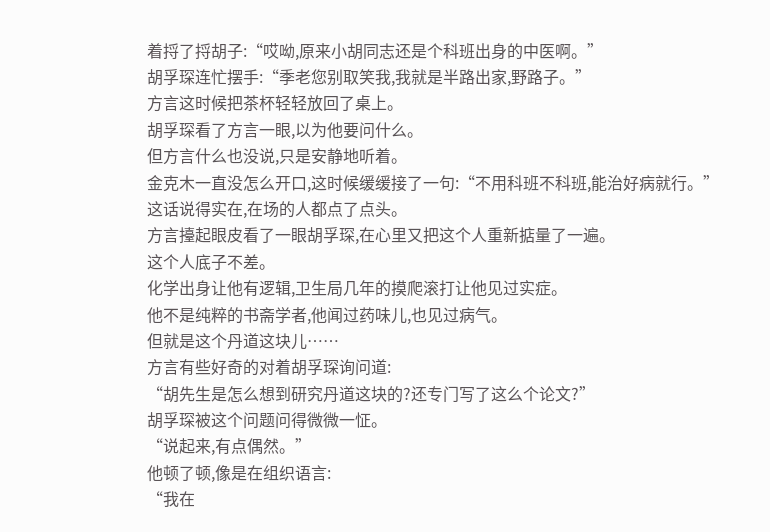着捋了捋胡子:“哎呦,原来小胡同志还是个科班出身的中医啊。”
胡孚琛连忙摆手:“季老您别取笑我,我就是半路出家,野路子。”
方言这时候把茶杯轻轻放回了桌上。
胡孚琛看了方言一眼,以为他要问什么。
但方言什么也没说,只是安静地听着。
金克木一直没怎么开口,这时候缓缓接了一句:“不用科班不科班,能治好病就行。”
这话说得实在,在场的人都点了点头。
方言擡起眼皮看了一眼胡孚琛,在心里又把这个人重新掂量了一遍。
这个人底子不差。
化学出身让他有逻辑,卫生局几年的摸爬滚打让他见过实症。
他不是纯粹的书斋学者,他闻过药味儿,也见过病气。
但就是这个丹道这块儿……
方言有些好奇的对着胡孚琛询问道:
“胡先生是怎么想到研究丹道这块的?还专门写了这么个论文?”
胡孚琛被这个问题问得微微一怔。
“说起来,有点偶然。”
他顿了顿,像是在组织语言:
“我在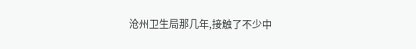沧州卫生局那几年,接触了不少中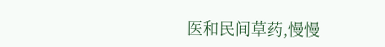医和民间草药,慢慢